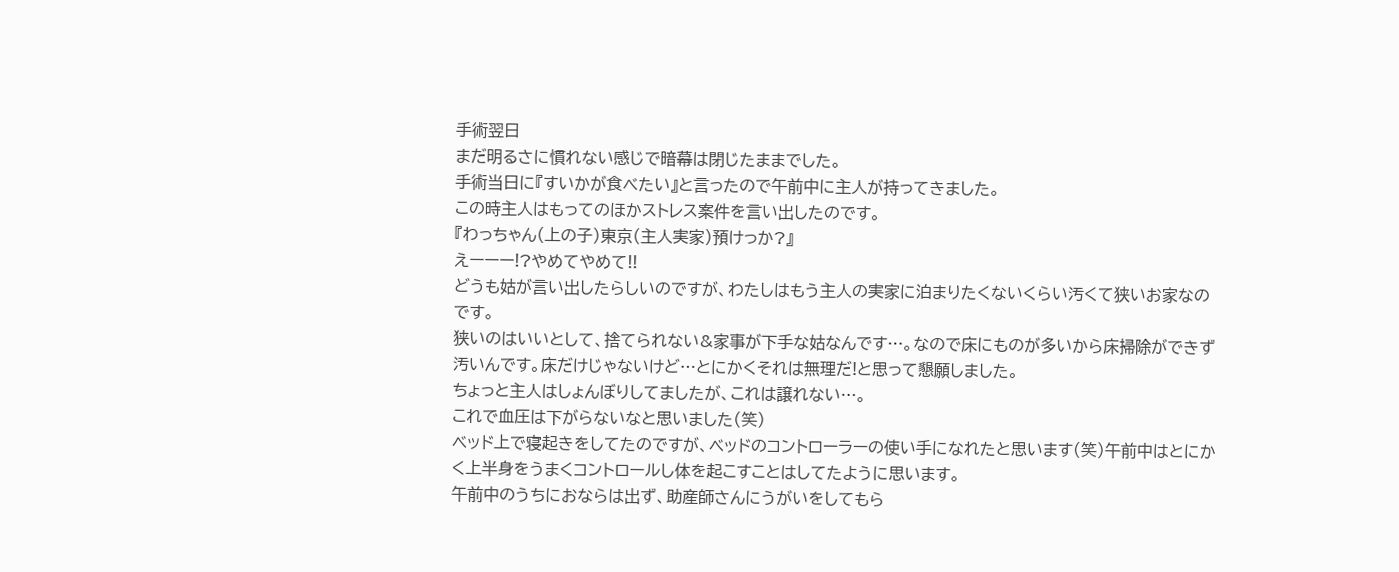手術翌日
まだ明るさに慣れない感じで暗幕は閉じたままでした。
手術当日に『すいかが食べたい』と言ったので午前中に主人が持ってきました。
この時主人はもってのほかストレス案件を言い出したのです。
『わっちゃん(上の子)東京(主人実家)預けっか?』
えーーー!?やめてやめて!!
どうも姑が言い出したらしいのですが、わたしはもう主人の実家に泊まりたくないくらい汚くて狭いお家なのです。
狭いのはいいとして、捨てられない&家事が下手な姑なんです…。なので床にものが多いから床掃除ができず汚いんです。床だけじゃないけど…とにかくそれは無理だ!と思って懇願しました。
ちょっと主人はしょんぼりしてましたが、これは譲れない…。
これで血圧は下がらないなと思いました(笑)
ベッド上で寝起きをしてたのですが、ベッドのコントローラーの使い手になれたと思います(笑)午前中はとにかく上半身をうまくコントロールし体を起こすことはしてたように思います。
午前中のうちにおならは出ず、助産師さんにうがいをしてもら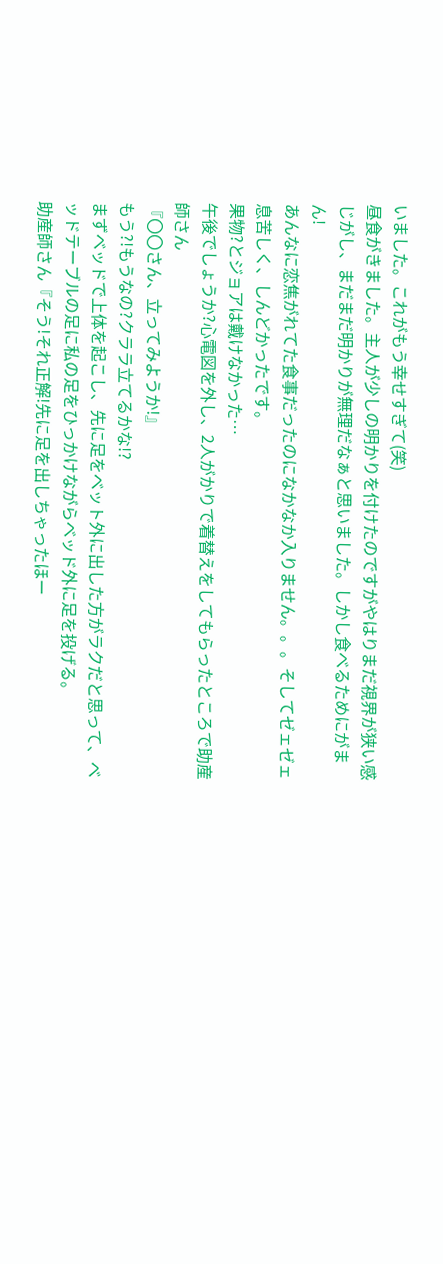いました。これがもう幸せすぎて(笑)
昼食がきました。主人が少しの明かりを付けたのですがやはりまだ視界が狭い感じがし、まだまだ明かりが無理だなぁと思いました。しかし食べるためにがまん!
あんなに恋焦がれてた食事だったのになかなか入りません。。。そしてゼェゼェ息苦しく、しんどかったです。
果物?とジョアは戴けなかった…
午後でしょうか?心電図を外し、2人がかりで着替えをしてもらったところで助産師さん
『〇〇さん、立ってみようか!』
もう?!もうなの?クララ立てるかな!?
まずベッドで上体を起こし、先に足をベット外に出した方がラクだと思って、ベッドテーブルの足に私の足をひっかけながらベッド外に足を投げる。
助産師さん『そう!それ正解!先に足を出しちゃったほー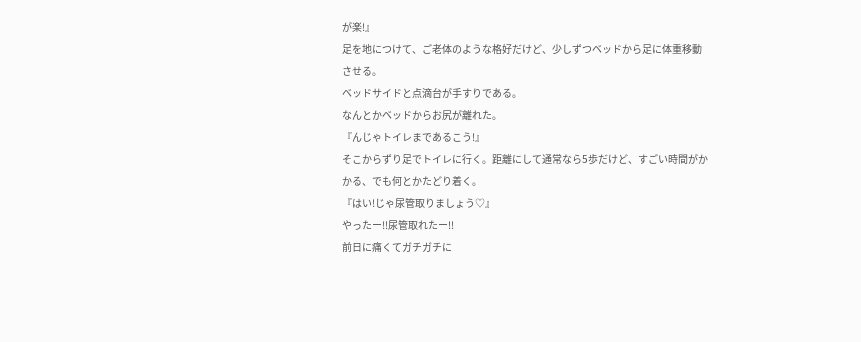が楽!』
足を地につけて、ご老体のような格好だけど、少しずつベッドから足に体重移動させる。
ベッドサイドと点滴台が手すりである。
なんとかベッドからお尻が離れた。
『んじゃトイレまであるこう!』
そこからずり足でトイレに行く。距離にして通常なら5歩だけど、すごい時間がかかる、でも何とかたどり着く。
『はい!じゃ尿管取りましょう♡』
やったー!!尿管取れたー!!
前日に痛くてガチガチに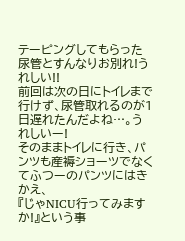テーピングしてもらった尿管とすんなりお別れ!うれしい!!
前回は次の日にトイレまで行けず、尿管取れるのが1日遅れたんだよね…。うれしいー!
そのままトイレに行き、パンツも産褥ショーツでなくてふつーのパンツにはきかえ、
『じゃNICU行ってみますか!』という事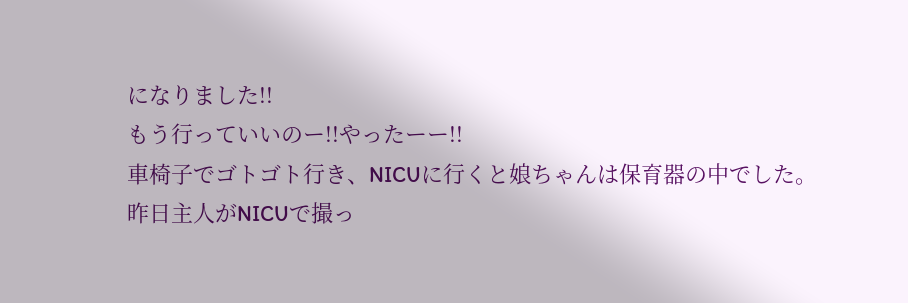になりました!!
もう行っていいのー!!やったーー!!
車椅子でゴトゴト行き、NICUに行くと娘ちゃんは保育器の中でした。
昨日主人がNICUで撮っ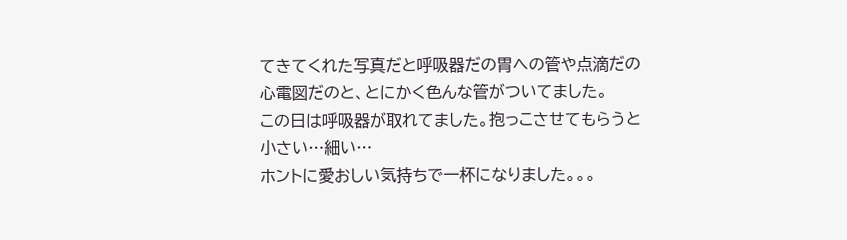てきてくれた写真だと呼吸器だの胃への管や点滴だの心電図だのと、とにかく色んな管がついてました。
この日は呼吸器が取れてました。抱っこさせてもらうと
小さい…細い…
ホントに愛おしい気持ちで一杯になりました。。。